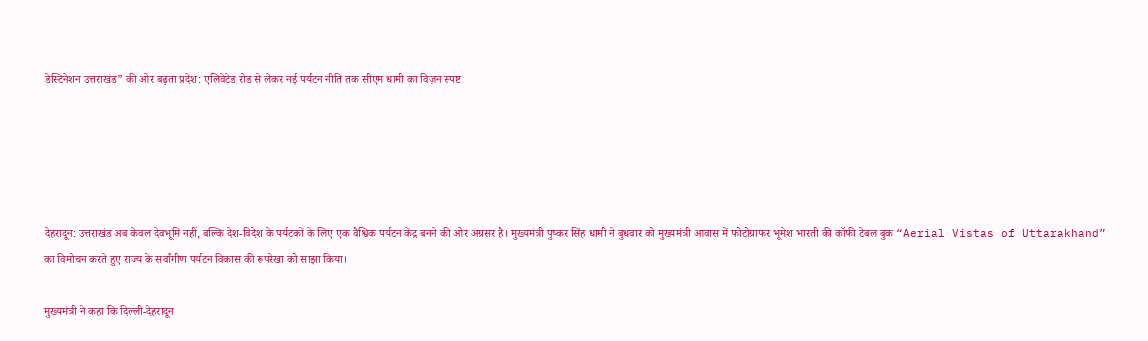डेस्टिनेशन उत्तराखंड” की ओर बढ़ता प्रदेश: एलिवेटेड रोड से लेकर नई पर्यटन नीति तक सीएम धामी का विज़न स्पष्ट





देहरादून: उत्तराखंड अब केवल देवभूमि नहीं, बल्कि देश-विदेश के पर्यटकों के लिए एक वैश्विक पर्यटन केंद्र बनने की ओर अग्रसर है। मुख्यमंत्री पुष्कर सिंह धामी ने बुधवार को मुख्यमंत्री आवास में फोटोग्राफर भूमेश भारती की कॉफी टेबल बुक “Aerial Vistas of Uttarakhand” का विमोचन करते हुए राज्य के सर्वांगीण पर्यटन विकास की रूपरेखा को साझा किया।

मुख्यमंत्री ने कहा कि दिल्ली-देहरादून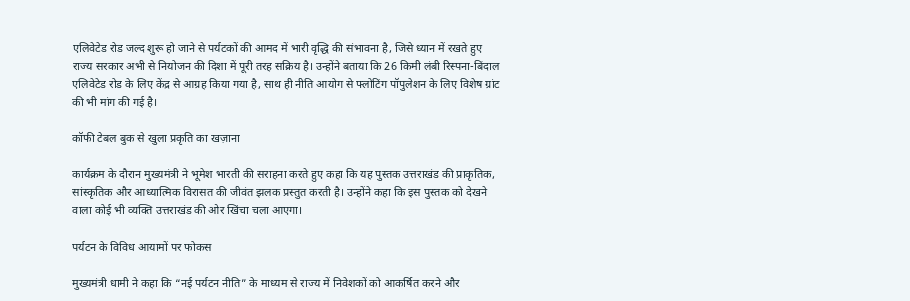एलिवेटेड रोड जल्द शुरू हो जाने से पर्यटकों की आमद में भारी वृद्धि की संभावना है, जिसे ध्यान में रखते हुए राज्य सरकार अभी से नियोजन की दिशा में पूरी तरह सक्रिय है। उन्होंने बताया कि 26 किमी लंबी रिस्पना-बिंदाल एलिवेटेड रोड के लिए केंद्र से आग्रह किया गया है, साथ ही नीति आयोग से फ्लोटिंग पॉपुलेशन के लिए विशेष ग्रांट की भी मांग की गई है।

कॉफी टेबल बुक से खुला प्रकृति का खज़ाना

कार्यक्रम के दौरान मुख्यमंत्री ने भूमेश भारती की सराहना करते हुए कहा कि यह पुस्तक उत्तराखंड की प्राकृतिक, सांस्कृतिक और आध्यात्मिक विरासत की जीवंत झलक प्रस्तुत करती है। उन्होंने कहा कि इस पुस्तक को देखने वाला कोई भी व्यक्ति उत्तराखंड की ओर खिंचा चला आएगा।

पर्यटन के विविध आयामों पर फोकस

मुख्यमंत्री धामी ने कहा कि “नई पर्यटन नीति” के माध्यम से राज्य में निवेशकों को आकर्षित करने और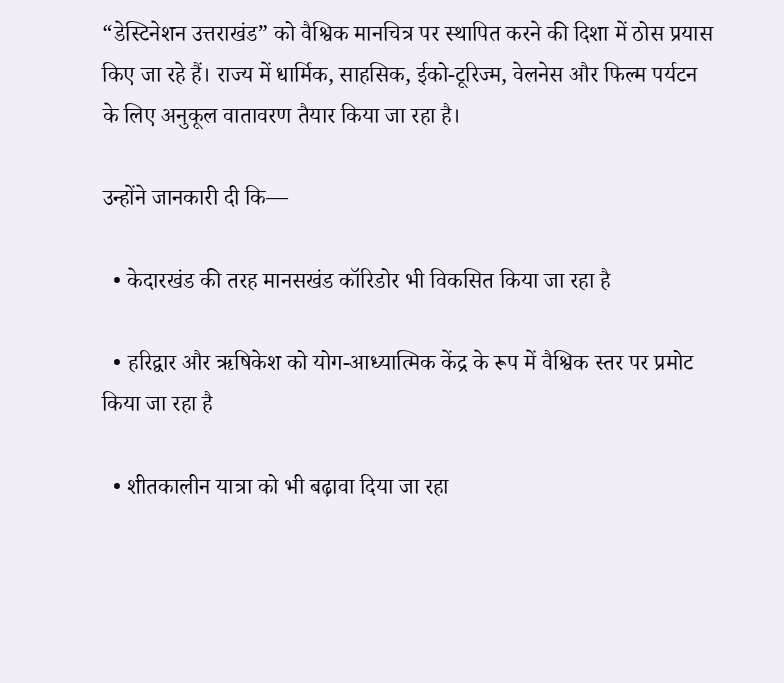“डेस्टिनेशन उत्तराखंड” को वैश्विक मानचित्र पर स्थापित करने की दिशा में ठोस प्रयास किए जा रहे हैं। राज्य में धार्मिक, साहसिक, ईको-टूरिज्म, वेलनेस और फिल्म पर्यटन के लिए अनुकूल वातावरण तैयार किया जा रहा है।

उन्होंने जानकारी दी कि—

  • केदारखंड की तरह मानसखंड कॉरिडोर भी विकसित किया जा रहा है

  • हरिद्वार और ऋषिकेश को योग-आध्यात्मिक केंद्र के रूप में वैश्विक स्तर पर प्रमोट किया जा रहा है

  • शीतकालीन यात्रा को भी बढ़ावा दिया जा रहा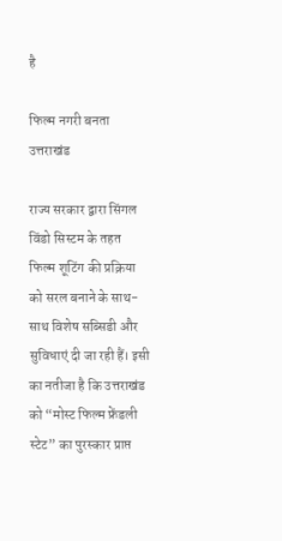है

फिल्म नगरी बनता उत्तराखंड

राज्य सरकार द्वारा सिंगल विंडो सिस्टम के तहत फिल्म शूटिंग की प्रक्रिया को सरल बनाने के साथ-साथ विशेष सब्सिडी और सुविधाएं दी जा रही हैं। इसी का नतीजा है कि उत्तराखंड को “मोस्ट फिल्म फ्रेंडली स्टेट” का पुरस्कार प्राप्त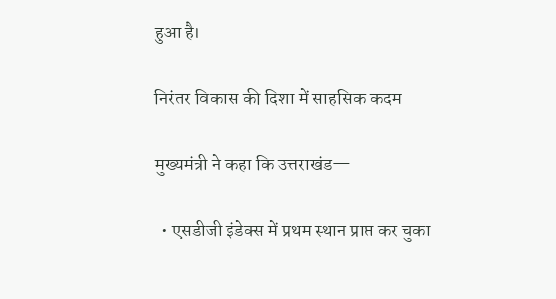हुआ है।

निरंतर विकास की दिशा में साहसिक कदम

मुख्यमंत्री ने कहा कि उत्तराखंड—

  • एसडीजी इंडेक्स में प्रथम स्थान प्राप्त कर चुका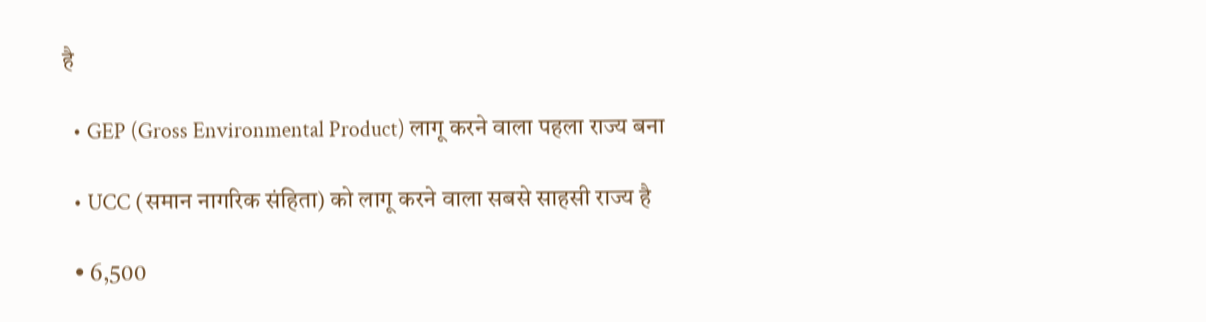है

  • GEP (Gross Environmental Product) लागू करने वाला पहला राज्य बना

  • UCC (समान नागरिक संहिता) को लागू करने वाला सबसे साहसी राज्य है

  • 6,500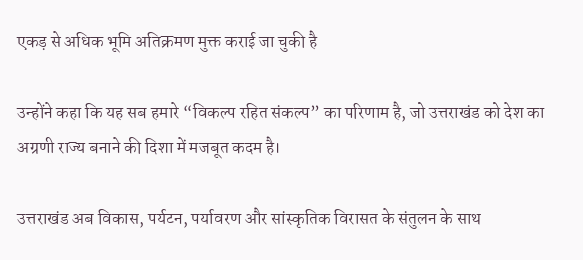एकड़ से अधिक भूमि अतिक्रमण मुक्त कराई जा चुकी है

उन्होंने कहा कि यह सब हमारे “विकल्प रहित संकल्प” का परिणाम है, जो उत्तराखंड को देश का अग्रणी राज्य बनाने की दिशा में मजबूत कदम है।

उत्तराखंड अब विकास, पर्यटन, पर्यावरण और सांस्कृतिक विरासत के संतुलन के साथ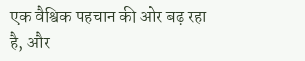एक वैश्विक पहचान की ओर बढ़ रहा है, और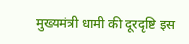मुख्यमंत्री धामी की दूरदृष्टि इस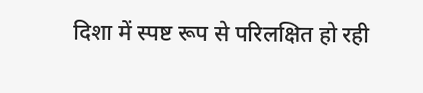दिशा में स्पष्ट रूप से परिलक्षित हो रही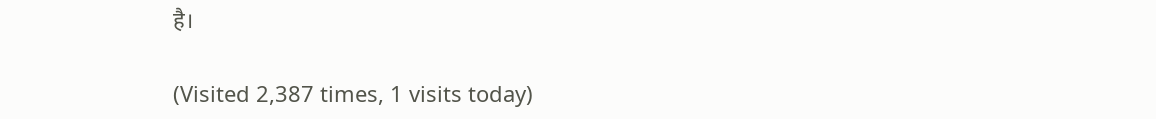है।

(Visited 2,387 times, 1 visits today)